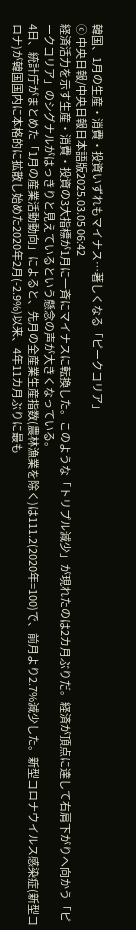韓国、1月の生産・消費・投資いずれもマイナス…著しくなる「ピークコリア」
ⓒ 中央日報/中央日報日本語版2025.03.05 06:42
経済活力を示す生産・消費・投資の3大指標が1月に一斉にマイナスに転換した。このような「トリプル減少」が現れたのは2カ月ぶりだ。経済が頂点に達して右肩下がりへ向かう「ピークコリア」のシグナルがはっきりと見えているという懸念の声が大きくなっている。
4日、統計庁がまとめた「1月の産業活動動向」によると、先月の全産業生産指数(農林漁業を除く)は111.2(2020年=100)で、前月より2.7%減少した。新型コロナウイルス感染症(新型コロナ)が韓国国内に本格的に拡散し始めた2020年2月(-2.9%)以来、4年11カ月ぶりに最も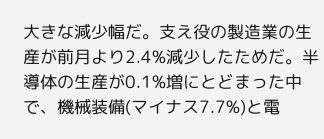大きな減少幅だ。支え役の製造業の生産が前月より2.4%減少したためだ。半導体の生産が0.1%増にとどまった中で、機械装備(マイナス7.7%)と電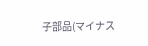子部品(マイナス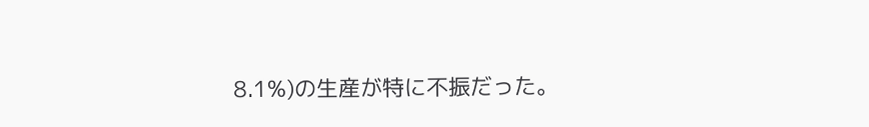8.1%)の生産が特に不振だった。